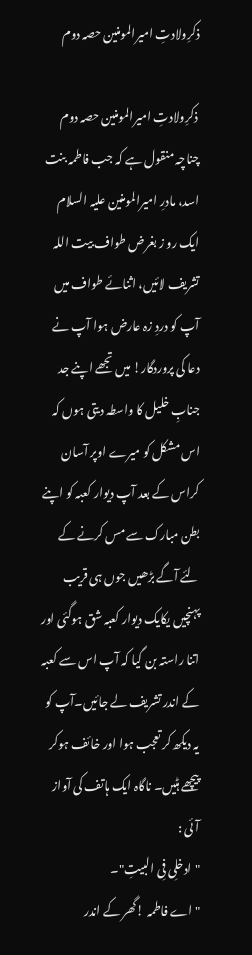ذکرِولادتِ امیرالمومنین حصہ دوم

 ذکرِولادتِ امیرالمومنین حصہ دوم
چناچہ منقول ہے کہ جب فاطمہ بنت اسد، مادرِ امیرالمومنین علیہ السلام ایک رو ز بغرض طواف بیت اللہ تشریف لائیں، اثنائے طواف میں آپ کو دردِ زہ عارض ہوا آپ نے دعا کی پروردگار! میں تجھے اپنے جد جنابِ خلیل کا واسطہ دیتی ہوں کہ اس مشکل کو میرے اوپر آسان کراس کے بعد آپ دیوار کعبہ کو اپنے بطن مبارک سے مس کرنے کے لئے آگے بڑھیں جوں ہی قریب پہنچیں یکایک دیوار کعبہ شق ہوگئی اور اتنا راستہ بن گیا کہ آپ اس سے کعبہ کے اندر تشریف لے جائیں۔آپ کو یہ دیکھ کر تعجب ہوا اور خائف ہوکر پیچھے ہٹیں۔ ناگاہ ایک ہاتف کی آواز آئی :
"ادخلِی فِی البیتِ"۔
"اے فاطمہ !گھر کے اندر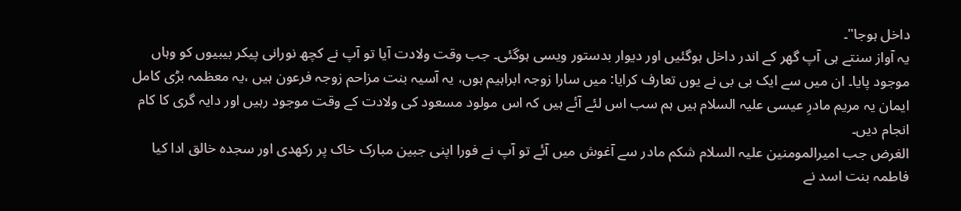داخل ہوجا"۔
یہ آواز سنتے ہی آپ گھر کے اندر داخل ہوگئیں اور دیوار بدستور ویسی ہوگئی۔ جب وقت ولادت آیا تو آپ نے کچھ نورانی پیکر بیبیوں کو وہاں موجود پایا۔ ان میں سے ایک بی بی نے یوں تعارف کرایا: میں سارا زوجہ ابراہیم ہوں، یہ آسیہ بنت مزاحم زوجہ فرعون ہیں ،یہ معظمہ بڑی کامل ایمان یہ مریم مادرِ عیسی علیہ السلام ہیں ہم سب اس لئے آئے ہیں کہ اس مولود مسعود کی ولادت کے وقت موجود رہیں اور دایہ گری کا کام انجام دیں۔
الغرض جب امیرالمومنین علیہ السلام شکم مادر سے آغوش میں آئے تو آپ نے فورا اپنی جبین مبارک خاک پر رکھدی اور سجدہ خالق ادا کیا فاطمہ بنت اسد نے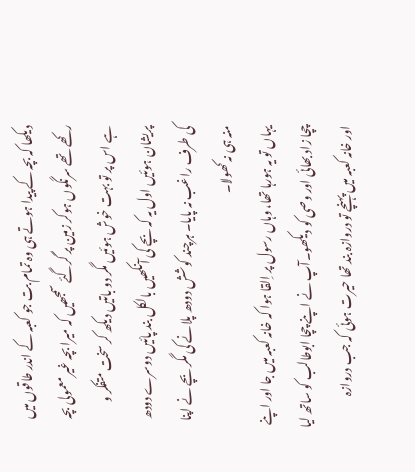دیکھا کہ بچہ کے پیدا ہوتے ہی وہ تمام بت جو کعبہ کے اندر طاقوں میں رکھے تھے سرنگوں ہوکر زمین پر گرگئے سمجھیں کہ میرا بچہ غیر معمولی بچہ ہے اس پر تو بہت خوش ہوئیں مگر دو باتیں دیکھ کر سخت متفکر و پریشان ہوئیں اول یہ کہ بچے کی آنکھیں بالکل بند پائیں دوسرے دودھ کی طرف راغب نہ پایا۔ ہرچند کوشش دودھ پلانے کی مگر بچے نے اپنا منہ ہی نہ کھولا۔
یہاں تو یہ ہورہا تھا، وہاں رسول پر اِلقا ہوا کہ خانہ کعبہ میں جا اور اپنے چچا زاد بھائی اور وصی کو دیکھو۔آپ نے اپنے چچا ابوطالب کو ساتھ لیا اور خانہ کعبہ میں پہنچے تو دروازہ بند تھا حیرت ہوئی کہ جب دروازہ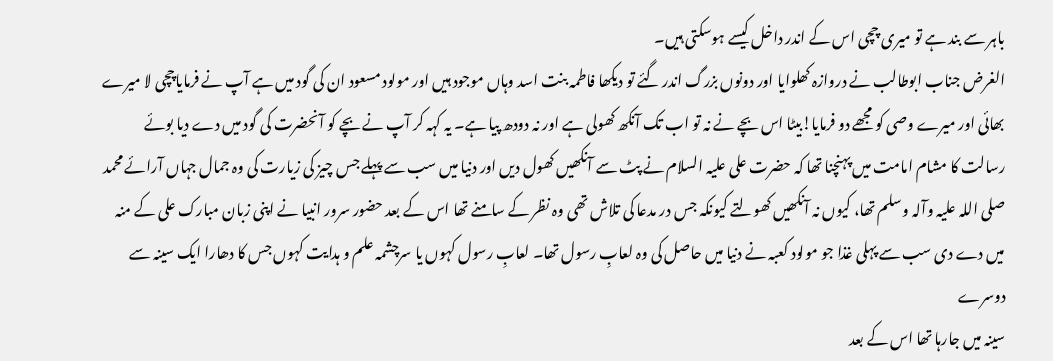باہر سے بند ہے تو میری چچی اس کے اندر داخل کیسے ہوسکتی ہیں۔
الغرض جناب ابوطالب نے دروازہ کھلوایا اور دونوں بزرگ اندر گئے تو دیکھا فاطمہ بنت اسد وہاں موجود ہیں اور مولود مسعود ان کی گود میں ہے آپ نے فرمایاچچی لا میرے بھائی اور میرے وصی کو مجھے دو فرمایا!بیٹا اس بچے نے نہ تو اب تک آنکھ کھولی ہے اور نہ دودھ پیا ہے۔ یہ کہہ کر آپ نے بچے کو آنحضرت کی گود میں دے دیا بوئے رسالت کا مشام امامت میں پہنچنا تھا کہ حضرت علی علیہ السلام نے پٹ سے آنکھیں کھول دیں اور دنیا میں سب سے پہلے جس چیز کی زیارت کی وہ جمال جہاں آرائے محمد صلی اللہ علیہ وآلہ وسلم تھا، کیوں نہ آنکھیں کھولتے کیونکہ جس در مدعا کی تلاش تھی وہ نظر کے سامنے تھا اس کے بعد حضور سرور انبیا نے اپنی زبان مبارک علی کے منہ میں دے دی سب سے پہلی غذا جو مولود کعبہ نے دنیا میں حاصل کی وہ لعابِ رسول تھا۔ لعابِ رسول کہوں یا سرچشمہ علم و ہدایت کہوں جس کا دھارا ایک سینہ سے دوسرے
سینہ میں جارہا تھا اس کے بعد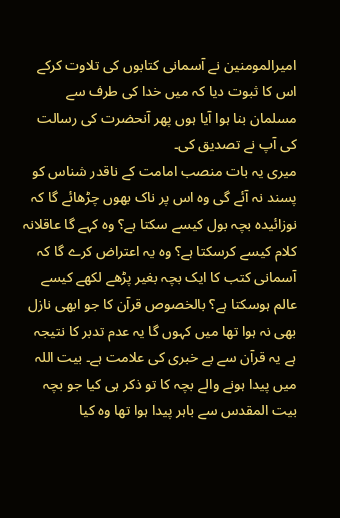امیرالمومنین نے آسمانی کتابوں کی تلاوت کرکے اس کا ثبوت دیا کہ میں خدا کی طرف سے مسلمان بنا ہوا آیا ہوں پھر آنحضرت کی رسالت کی آپ نے تصدیق کی۔
میری یہ بات منصب امامت کے ناقدر شناس کو پسند نہ آئے گی وہ اس پر ناک بھوں چڑھائے گا کہ نوزائیدہ بچہ بول کیسے سکتا ہے؟ وہ کہے گا عاقلانہ کلام کیسے کرسکتا ہے؟ وہ یہ اعتراض کرے گا کہ آسمانی کتب کا ایک بچہ بغیر پڑھے لکھے کیسے عالم ہوسکتا ہے؟ بالخصوص قرآن کا جو ابھی نازل بھی نہ ہوا تھا میں کہوں گا یہ عدم تدبر کا نتیجہ ہے یہ قرآن سے بے خبری کی علامت ہے۔ بیت اللہ میں پیدا ہونے والے بچہ کا تو ذکر ہی کیا جو بچہ بیت المقدس سے باہر پیدا ہوا تھا وہ کیا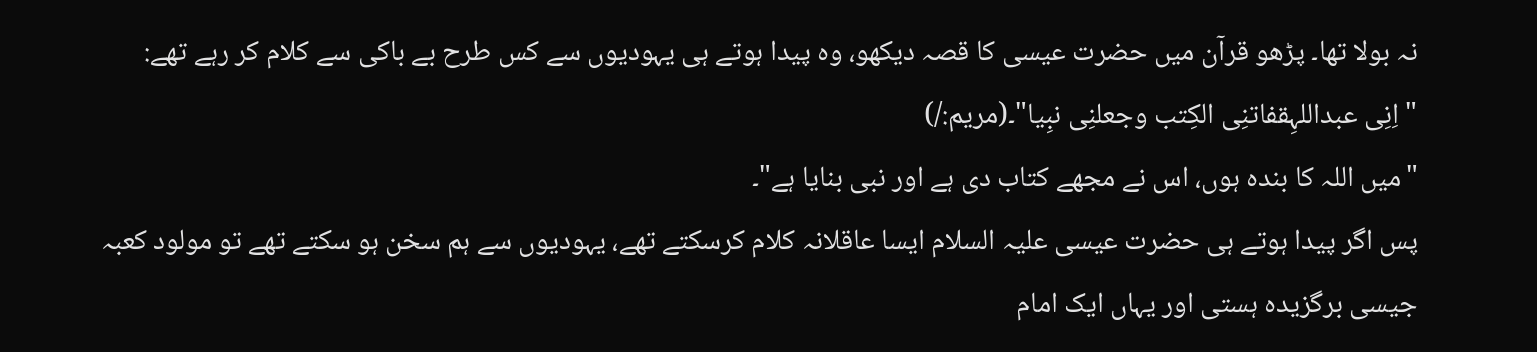نہ بولا تھا۔ پڑھو قرآن میں حضرت عیسی کا قصہ دیکھو، وہ پیدا ہوتے ہی یہودیوں سے کس طرح بے باکی سے کلام کر رہے تھے:
"اِنِی عبداللہِقفاتنِی الکِتب وجعلنِی نبِیا"۔(مریم:/)
"میں اللہ کا بندہ ہوں، اس نے مجھے کتاب دی ہے اور نبی بنایا ہے"۔
پس اگر پیدا ہوتے ہی حضرت عیسی علیہ السلام ایسا عاقلانہ کلام کرسکتے تھے، یہودیوں سے ہم سخن ہو سکتے تھے تو مولود کعبہ جیسی برگزیدہ ہستی اور یہاں ایک امام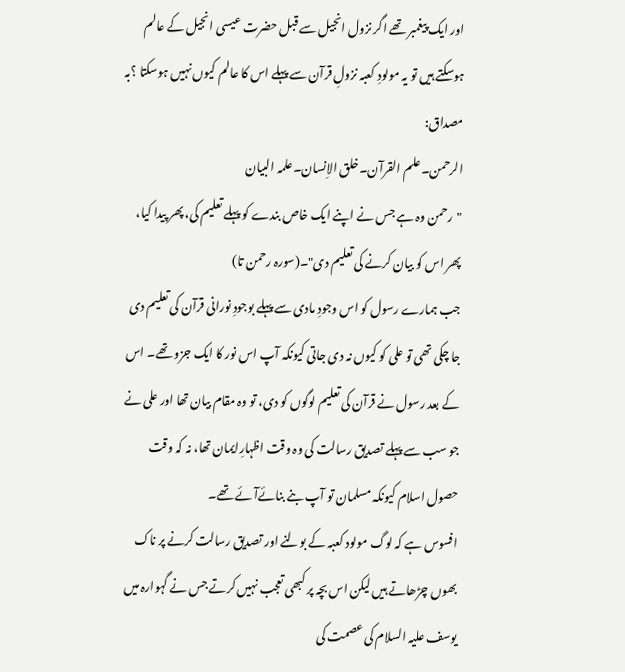اور ایک پیغمبر تھے اگر نزول انجیل سے قبل حضرت عیسی انجیل کے عالم ہوسکتے ہیں تو یہ مولودِ کعبہ نزولِ قرآن سے پہلے اس کا عالم کیوں نہیں ہوسکتا ؟بہ مصداق:
الرحمن۔علم القرآن۔خلق الاِنسان۔علمہ البیان
"رحمن وہ ہے جس نے اپنے ایک خاص بندے کو پہلے تعلیم کی، پھر پیدا کیا، پھر اس کو بیان کرنے کی تعلیم دی"۔(سورہ رحمن تا)
جب ہمارے رسول کو اس وجودِ مادی سے پہلے بوجودِ نورانی قرآن کی تعلیم دی جا چکی تھی تو علی کو کیوں نہ دی جاتی کیونکہ آپ اس نور کا ایک جزو تھے۔ اس کے بعد رسول نے قرآن کی تعلیم لوگوں کو دی، تو وہ مقام بیان تھا اور علی نے جو سب سے پہلے تصدیق رسالت کی وہ وقت اظہارِایمان تھا، نہ کہ وقت حصول اسلام کیونکہ مسلمان تو آپ بنے بنائےآئے تھے۔
افسوس ہے کہ لوگ مولود کعبہ کے بولنے اور تصدیق رسالت کرنے پر ناک بھوں چڑھاتے ہیں لیکن اس بچہ پر کبھی تعجب نہیں کرتے جس نے گہوارہ میں یوسف علیہ السلام کی عصمت کی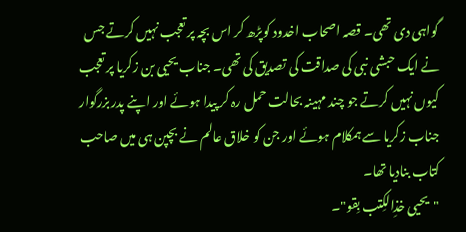گواہی دی تھی۔ قصہ اصحاب اخدود کوپڑھ کر اس بچہ پر تعجب نہیں کرتے جس نے ایک حبشی نبی کی صداقت کی تصدیق کی تھی۔ جناب یحیی بن زکریا پر تعجب کیوں نہیں کرتے جو چند مہینہ بحالت حمل رہ کر پیدا ہوئے اور اپنے پدر بزرگوار جناب زکریا سے ہمکلام ہوئے اور جن کو خلاق عالم نے بچپن ہی میں صاحب کتاب بنادیا تھا۔
"یحیی خذِالکِتب بِقو"۔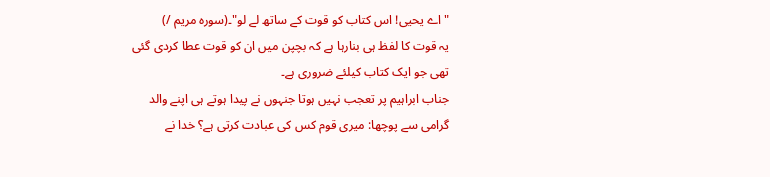"اے یحیی! اس کتاب کو قوت کے ساتھ لے لو"۔(سورہ مریم /)
یہ قوت کا لفظ ہی بنارہا ہے کہ بچپن میں ان کو قوت عطا کردی گئی تھی جو ایک کتاب کیلئے ضروری ہے۔
جناب ابراہیم پر تعجب نہیں ہوتا جنہوں نے پیدا ہوتے ہی اپنے والد گرامی سے پوچھا: میری قوم کس کی عبادت کرتی ہے؟ خدا نے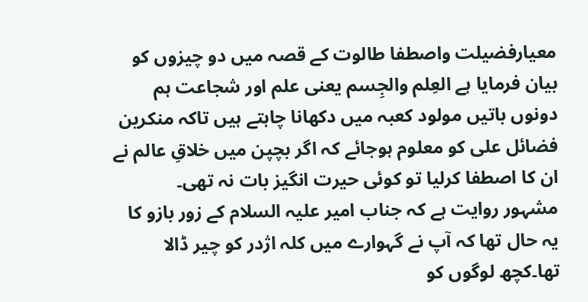معیارفضیلت واصطفا طالوت کے قصہ میں دو چیزوں کو بیان فرمایا ہے العِلم والجِسم یعنی علم اور شجاعت ہم دونوں باتیں مولود کعبہ میں دکھانا چاہتے ہیں تاکہ منکرین فضائل علی کو معلوم ہوجائے کہ اگر بچپن میں خلاقِ عالم نے ان کا اصطفا کرلیا تو کوئی حیرت انگیز بات نہ تھی۔
مشہور روایت ہے کہ جناب امیر علیہ السلام کے زور بازو کا یہ حال تھا کہ آپ نے گہوارے میں کلہ اژدر کو چیر ڈالا تھا۔کچھ لوگوں کو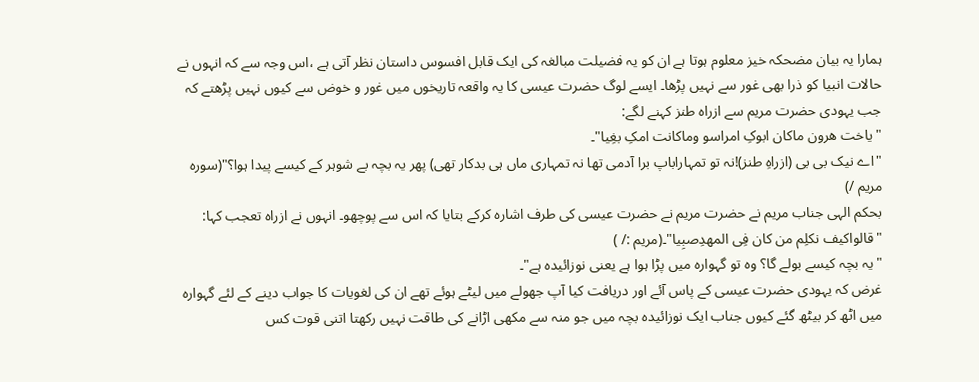ہمارا یہ بیان مضحکہ خیز معلوم ہوتا ہے ان کو یہ فضیلت مبالغہ کی ایک قابل افسوس داستان نظر آتی ہے ،اس وجہ سے کہ انہوں نے حالات انبیا کو ذرا بھی غور سے نہیں پڑھا۔ ایسے لوگ حضرت عیسی کا یہ واقعہ تاریخوں میں غور و خوض سے کیوں نہیں پڑھتے کہ جب یہودی حضرت مریم سے ازراہ طنز کہنے لگے:
"یاخت ھرون ماکان ابوکِ امراسو وماکانت امکِ بغِیا"۔
"اے نیک بی بی (ازراہِ طنز)!نہ تو تمہاراباپ برا آدمی تھا نہ تمہاری ماں ہی بدکار تھی) پھر یہ بچہ بے شوہر کے کیسے پیدا ہوا؟"(سورہ مریم /)
بحکم الہی جناب مریم نے حضرت مریم نے حضرت عیسی کی طرف اشارہ کرکے بتایا کہ اس سے پوچھو۔ انہوں نے ازراہ تعجب کہا:
"قالواکیف نکلِم من کان فِی المھدِصبِیا"۔(مریم :/ )
"یہ بچہ کیسے بولے گا؟ وہ تو گہوارہ میں پڑا ہوا ہے یعنی نوزائیدہ ہے"۔
غرض کہ یہودی حضرت عیسی کے پاس آئے اور دریافت کیا آپ جھولے میں لیٹے ہوئے تھے ان کی لغویات کا جواب دینے کے لئے گہوارہ میں اٹھ کر بیٹھ گئے کیوں جناب ایک نوزائیدہ بچہ میں جو منہ سے مکھی اڑانے کی طاقت نہیں رکھتا اتنی قوت کس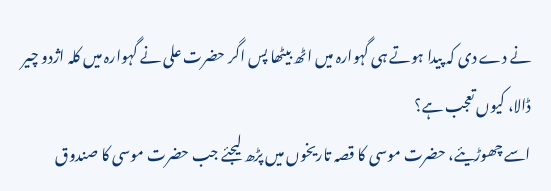نے دے دی کہ پیدا ہوتے ہی گہوارہ میں اٹھ بیٹھا پس اگر حضرت علی نے گہوارہ میں کلہ اژدو چیر ڈالا، کیوں تعجب ہے؟
اسے چھوڑیئے، حضرت موسی کا قصہ تاریخوں میں پڑھ لیجئے جب حضرت موسی کا صندوق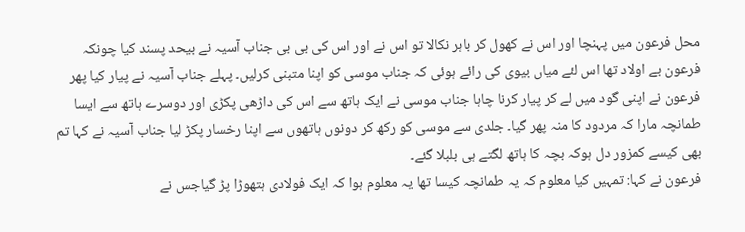محل فرعون میں پہنچا اور اس نے کھول کر باہر نکالا تو اس نے اور اس کی بی بی جناب آسیہ نے بیحد پسند کیا چونکہ فرعون بے اولاد تھا اس لئے میاں بیوی کی رائے ہوئی کہ جناب موسی کو اپنا متبنی کرلیں۔ پہلے جناب آسیہ نے پیار کیا پھر فرعون نے اپنی گود میں لے کر پیار کرنا چاہا جناب موسی نے ایک ہاتھ سے اس کی داڑھی پکڑی اور دوسرے ہاتھ سے ایسا طمانچہ مارا کہ مردود کا منہ پھر گیا۔ جلدی سے موسی کو رکھ کر دونوں ہاتھوں سے اپنا رخسار پکڑ لیا جناب آسیہ نے کہا تم بھی کیسے کمزور دل ہوکہ بچہ کا ہاتھ لگتے ہی بلبلا گئے۔
فرعون نے کہا: تمہیں کیا معلوم کہ یہ طمانچہ کیسا تھا یہ معلوم ہوا کہ ایک فولادی ہتھوڑا پڑ گیاجس نے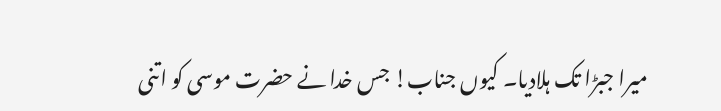میرا جبڑا تک ہلادیا۔ کیوں جناب! جس خدا نے حضرت موسی کو اتنی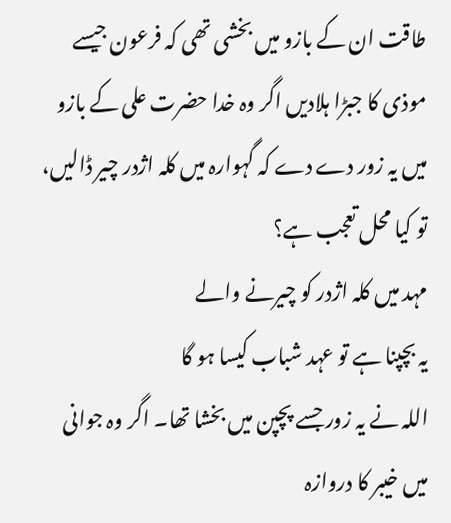طاقت ان کے بازو میں بخشی تھی کہ فرعون جیسے موذی کا جبڑا ہلادیں اگر وہ خدا حضرت علی کے بازو میں یہ زور دے دے کہ گہوارہ میں کلہ اژدر چیر ڈالیں، تو کیا محل تعجب ہے؟
مہد میں کلہ اژدر کو چیرنے والے
یہ بچپنا ہے تو عہد شباب کیسا ہو گا
اللہ نے یہ زور جسے پچپن میں بخشا تھا۔ اگر وہ جوانی میں خیبر کا دروازہ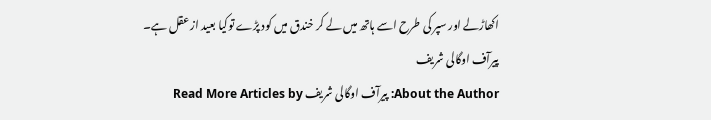اکھاڑلے اور سپر کی طرح اسے ہاتھ میں لے کر خندق میں کود پڑے توکیا بعید از عقل ہے۔
پیرآف اوگالی شریف
About the Author: پیرآف اوگالی شریف Read More Articles by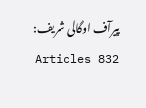پیرآف اوگالی شریف: 832 Articles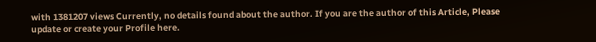with 1381207 views Currently, no details found about the author. If you are the author of this Article, Please update or create your Profile here.